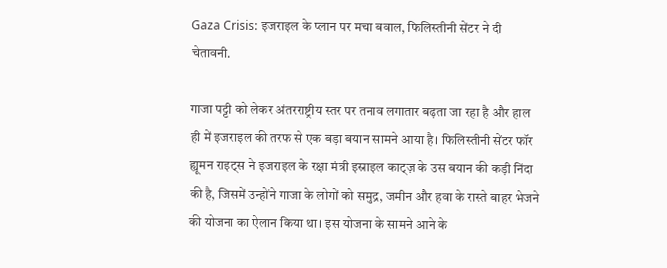Gaza Crisis: इजराइल के प्लान पर मचा बवाल, फिलिस्तीनी सेंटर ने दी चेतावनी.

गाजा पट्टी को लेकर अंतरराष्ट्रीय स्तर पर तनाव लगातार बढ़ता जा रहा है और हाल ही में इजराइल की तरफ से एक बड़ा बयान सामने आया है। फिलिस्तीनी सेंटर फॉर ह्यूमन राइट्स ने इजराइल के रक्षा मंत्री इस्राइल काट्ज़ के उस बयान की कड़ी निंदा की है, जिसमें उन्होंने गाजा के लोगों को समुद्र, जमीन और हवा के रास्ते बाहर भेजने की योजना का ऐलान किया था। इस योजना के सामने आने के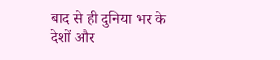बाद से ही दुनिया भर के देशों और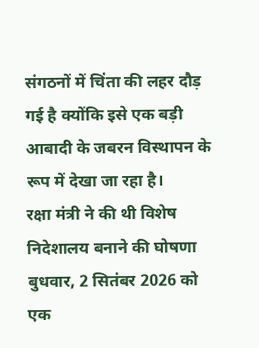संगठनों में चिंता की लहर दौड़ गई है क्योंकि इसे एक बड़ी आबादी के जबरन विस्थापन के रूप में देखा जा रहा है।
रक्षा मंत्री ने की थी विशेष निदेशालय बनाने की घोषणा
बुधवार, 2 सितंबर 2026 को एक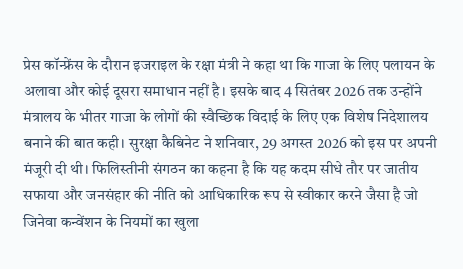प्रेस कॉन्फ्रेंस के दौरान इजराइल के रक्षा मंत्री ने कहा था कि गाजा के लिए पलायन के अलावा और कोई दूसरा समाधान नहीं है। इसके बाद 4 सितंबर 2026 तक उन्होंने मंत्रालय के भीतर गाजा के लोगों की स्वैच्छिक विदाई के लिए एक विशेष निदेशालय बनाने की बात कही। सुरक्षा कैबिनेट ने शनिवार, 29 अगस्त 2026 को इस पर अपनी मंजूरी दी थी। फिलिस्तीनी संगठन का कहना है कि यह कदम सीधे तौर पर जातीय सफाया और जनसंहार की नीति को आधिकारिक रूप से स्वीकार करने जैसा है जो जिनेवा कन्वेंशन के नियमों का खुला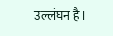उल्लंघन है।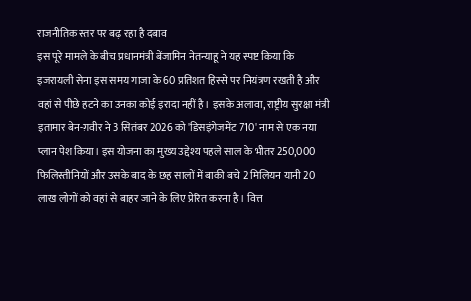राजनीतिक स्तर पर बढ़ रहा है दबाव
इस पूरे मामले के बीच प्रधानमंत्री बेंजामिन नेतन्याहू ने यह स्पष्ट किया कि इजरायली सेना इस समय गाजा के 60 प्रतिशत हिस्से पर नियंत्रण रखती है और वहां से पीछे हटने का उनका कोई इरादा नहीं है। इसके अलावा, राष्ट्रीय सुरक्षा मंत्री इतामार बेन-ग़वीर ने 3 सितंबर 2026 को 'डिसइंगेजमेंट 710' नाम से एक नया प्लान पेश किया। इस योजना का मुख्य उद्देश्य पहले साल के भीतर 250,000 फिलिस्तीनियों और उसके बाद के छह सालों में बाकी बचे 2 मिलियन यानी 20 लाख लोगों को वहां से बाहर जाने के लिए प्रेरित करना है। वित्त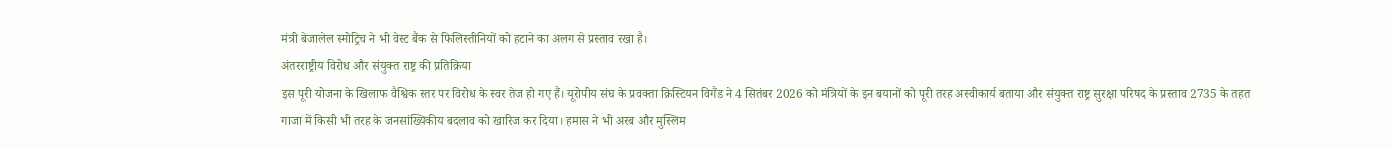मंत्री बेजालेल स्मोट्रिच ने भी वेस्ट बैंक से फिलिस्तीनियों को हटाने का अलग से प्रस्ताव रखा है।
अंतरराष्ट्रीय विरोध और संयुक्त राष्ट्र की प्रतिक्रिया
इस पूरी योजना के खिलाफ वैश्विक स्तर पर विरोध के स्वर तेज हो गए हैं। यूरोपीय संघ के प्रवक्ता क्रिस्टियन विगैंड ने 4 सितंबर 2026 को मंत्रियों के इन बयानों को पूरी तरह अस्वीकार्य बताया और संयुक्त राष्ट्र सुरक्षा परिषद के प्रस्ताव 2735 के तहत गाजा में किसी भी तरह के जनसांख्यिकीय बदलाव को खारिज कर दिया। हमास ने भी अरब और मुस्लिम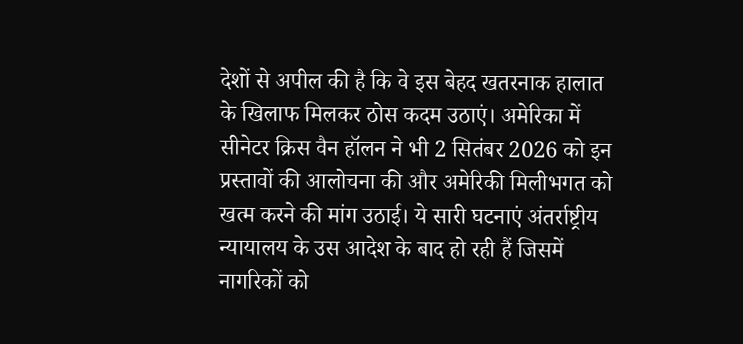देशों से अपील की है कि वे इस बेहद खतरनाक हालात के खिलाफ मिलकर ठोस कदम उठाएं। अमेरिका में सीनेटर क्रिस वैन हॉलन ने भी 2 सितंबर 2026 को इन प्रस्तावों की आलोचना की और अमेरिकी मिलीभगत को खत्म करने की मांग उठाई। ये सारी घटनाएं अंतर्राष्ट्रीय न्यायालय के उस आदेश के बाद हो रही हैं जिसमें नागरिकों को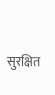सुरक्षित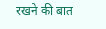रखने की बात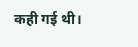कही गई थी।